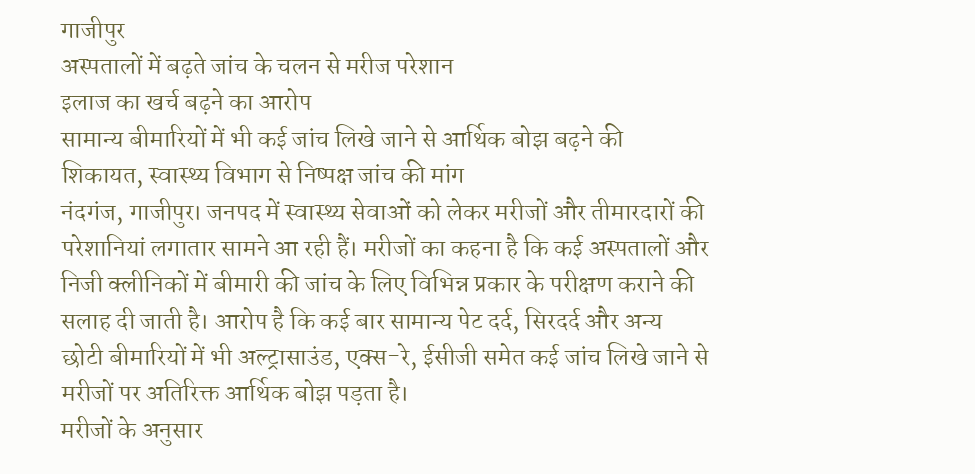गाजीपुर
अस्पतालों में बढ़ते जांच के चलन से मरीज परेशान
इलाज का खर्च बढ़ने का आरोप
सामान्य बीमारियों में भी कई जांच लिखे जाने से आर्थिक बोझ बढ़ने की शिकायत, स्वास्थ्य विभाग से निष्पक्ष जांच की मांग
नंदगंज, गाजीपुर। जनपद में स्वास्थ्य सेवाओं को लेकर मरीजों और तीमारदारों की परेशानियां लगातार सामने आ रही हैं। मरीजों का कहना है कि कई अस्पतालों और निजी क्लीनिकों में बीमारी की जांच के लिए विभिन्न प्रकार के परीक्षण कराने की सलाह दी जाती है। आरोप है कि कई बार सामान्य पेट दर्द, सिरदर्द और अन्य छोटी बीमारियों में भी अल्ट्रासाउंड, एक्स-रे, ईसीजी समेत कई जांच लिखे जाने से मरीजों पर अतिरिक्त आर्थिक बोझ पड़ता है।
मरीजों के अनुसार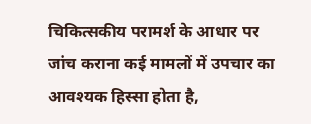चिकित्सकीय परामर्श के आधार पर जांच कराना कई मामलों में उपचार का आवश्यक हिस्सा होता है,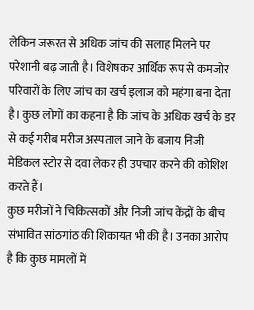लेकिन जरूरत से अधिक जांच की सलाह मिलने पर परेशानी बढ़ जाती है। विशेषकर आर्थिक रूप से कमजोर परिवारों के लिए जांच का खर्च इलाज को महंगा बना देता है। कुछ लोगों का कहना है कि जांच के अधिक खर्च के डर से कई गरीब मरीज अस्पताल जाने के बजाय निजी मेडिकल स्टोर से दवा लेकर ही उपचार करने की कोशिश करते हैं।
कुछ मरीजों ने चिकित्सकों और निजी जांच केंद्रों के बीच संभावित सांठगांठ की शिकायत भी की है। उनका आरोप है कि कुछ मामलों में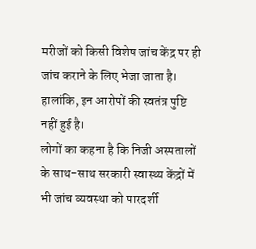मरीजों को किसी विशेष जांच केंद्र पर ही जांच कराने के लिए भेजा जाता है। हालांकि, इन आरोपों की स्वतंत्र पुष्टि नहीं हुई है।
लोगों का कहना है कि निजी अस्पतालों के साथ-साथ सरकारी स्वास्थ्य केंद्रों में भी जांच व्यवस्था को पारदर्शी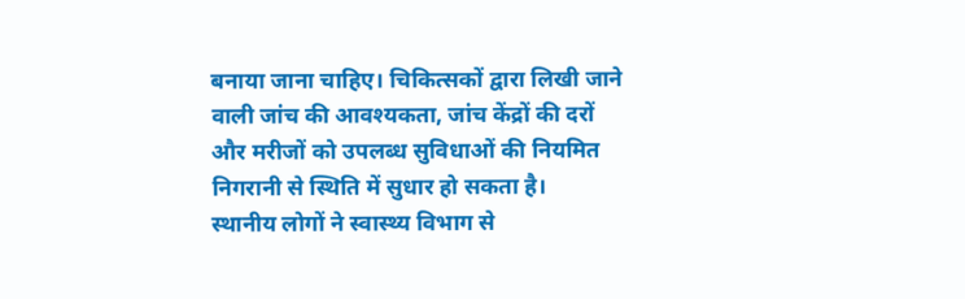बनाया जाना चाहिए। चिकित्सकों द्वारा लिखी जाने वाली जांच की आवश्यकता, जांच केंद्रों की दरों और मरीजों को उपलब्ध सुविधाओं की नियमित निगरानी से स्थिति में सुधार हो सकता है।
स्थानीय लोगों ने स्वास्थ्य विभाग से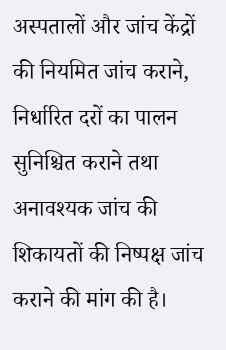अस्पतालों और जांच केंद्रों की नियमित जांच कराने, निर्धारित दरों का पालन सुनिश्चित कराने तथा अनावश्यक जांच की शिकायतों की निष्पक्ष जांच कराने की मांग की है।